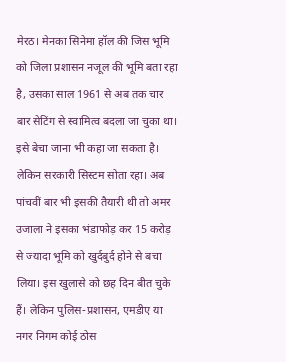मेरठ। मेनका सिनेमा हॉल की जिस भूमि को जिला प्रशासन नजूल की भूमि बता रहा है, उसका साल 1961 से अब तक चार बार सेटिंग से स्वामित्व बदला जा चुका था। इसे बेचा जाना भी कहा जा सकता है। लेकिन सरकारी सिस्टम सोता रहा। अब पांचवीं बार भी इसकी तैयारी थी तो अमर उजाला ने इसका भंडाफोड़ कर 15 करोड़ से ज्यादा भूमि को खुर्दबुर्द होने से बचा लिया। इस खुलासे को छह दिन बीत चुके हैं। लेकिन पुलिस-प्रशासन, एमडीए या नगर निगम कोई ठोस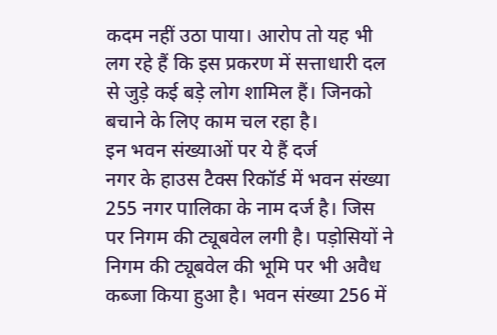कदम नहीं उठा पाया। आरोप तो यह भी लग रहे हैं कि इस प्रकरण में सत्ताधारी दल से जुड़े कई बड़े लोग शामिल हैं। जिनको बचाने के लिए काम चल रहा है।
इन भवन संख्याओं पर ये हैं दर्ज
नगर के हाउस टैक्स रिकॉर्ड में भवन संख्या 255 नगर पालिका के नाम दर्ज है। जिस पर निगम की ट्यूबवेल लगी है। पड़ोसियों ने निगम की ट्यूबवेल की भूमि पर भी अवैध कब्जा किया हुआ है। भवन संख्या 256 में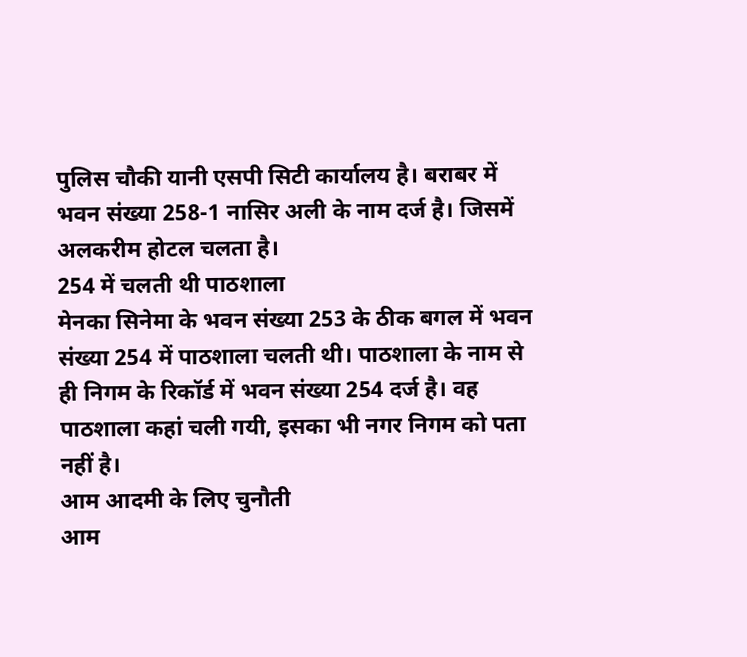पुलिस चौकी यानी एसपी सिटी कार्यालय है। बराबर में भवन संख्या 258-1 नासिर अली के नाम दर्ज है। जिसमें अलकरीम होटल चलता है।
254 में चलती थी पाठशाला
मेनका सिनेमा के भवन संख्या 253 के ठीक बगल में भवन संख्या 254 में पाठशाला चलती थी। पाठशाला के नाम से ही निगम के रिकॉर्ड में भवन संख्या 254 दर्ज है। वह पाठशाला कहां चली गयी, इसका भी नगर निगम को पता नहीं है।
आम आदमी के लिए चुनौती
आम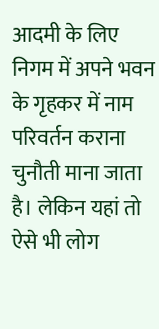आदमी के लिए निगम में अपने भवन के गृहकर में नाम परिवर्तन कराना चुनौती माना जाता है। लेकिन यहां तो ऐसे भी लोग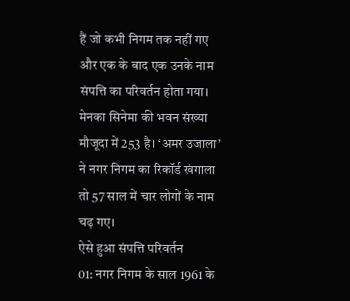हैं जो कभी निगम तक नहीं गए और एक के बाद एक उनके नाम संपत्ति का परिवर्तन होता गया। मेनका सिनेमा की भवन संख्या मौजूदा में 253 है। ‘अमर उजाला’ ने नगर निगम का रिकॉर्ड खंगाला तो 57 साल में चार लोगों के नाम चढ़ गए।
ऐसे हुआ संपत्ति परिवर्तन
01: नगर निगम के साल 1961 के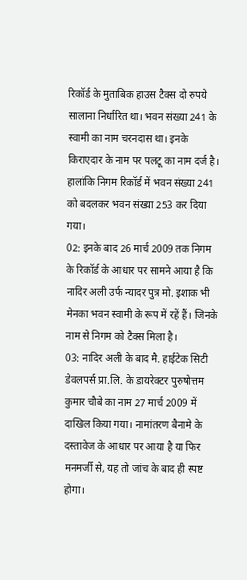रिकॉर्ड के मुताबिक हाउस टैक्स दो रुपये सालाना निर्धारित था। भवन संख्या 241 के स्वामी का नाम चरनदास था। इनके किराएदार के नाम पर पलटू का नाम दर्ज है। हालांकि निगम रिकॉर्ड में भवन संख्या 241 को बदलकर भवन संख्या 253 कर दिया गया।
02: इनके बाद 26 मार्च 2009 तक निगम के रिकॉर्ड के आधार पर सामने आया है कि नादिर अली उर्फ न्यादर पुत्र मो. इशाक भी मेनका भवन स्वामी के रूप में रहें हैं। जिनके नाम से निगम को टैक्स मिला है।
03: नादिर अली के बाद मै. हाईटेक सिटी डेवलपर्स प्रा.लि. के डायरेक्टर पुरुषोत्तम कुमार चौबे का नाम 27 मार्च 2009 में दाखिल किया गया। नामांतरण बैनामे के दस्तावेज के आधार पर आया है या फिर मनमर्जी से, यह तो जांच के बाद ही स्पष्ट होगा।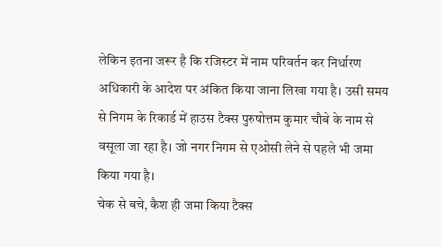लेकिन इतना जरूर है कि रजिस्टर में नाम परिवर्तन कर निर्धारण अधिकारी के आदेश पर अंकित किया जाना लिखा गया है। उसी समय से निगम के रिकार्ड में हाउस टैक्स पुरुषोत्तम कुमार चौबे के नाम से वसूला जा रहा है। जो नगर निगम से एओसी लेने से पहले भी जमा किया गया है।
चेक से बचे, कैश ही जमा किया टैक्स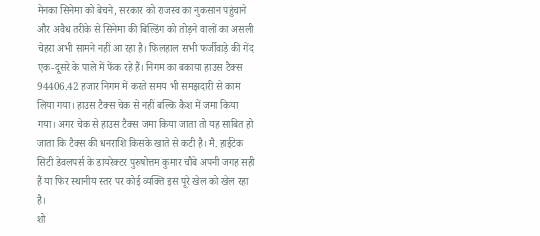मेनका सिनेमा को बेचने, सरकार को राजस्व का नुकसान पहुंचाने और अवैध तरीके से सिनेमा की बिल्डिंग को तोड़ने वालों का असली चेहरा अभी सामने नहीं आ रहा है। फिलहाल सभी फर्जीवाड़े की गेंद एक-दूसरे के पाले में फेंक रहे हैं। निगम का बकाया हाउस टैक्स 94406.42 हजार निगम में करते समय भी समझदारी से काम लिया गया। हाउस टैक्स चेक से नहीं बल्कि कैश में जमा किया गया। अगर चेक से हाउस टैक्स जमा किया जाता तो यह साबित हो जाता कि टैक्स की धनराशि किसके खाते से कटी है। मै. हाईटेक सिटी डेवलपर्स के डायरेक्टर पुरुषोत्तम कुमार चौबे अपनी जगह सही हैं या फिर स्थानीय स्तर पर कोई व्यक्ति इस पूरे खेल को खेल रहा है।
शो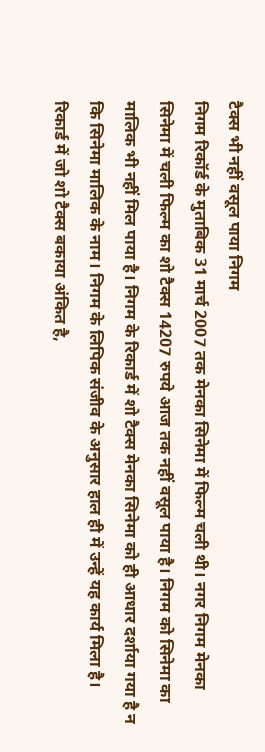टैक्स भी नहीं वसूल पाया निगम
निगम रिकॉर्ड के मुताबिक 31 मार्च 2007 तक मेनका सिनेमा में फिल्म चली थी। नगर निगम मेनका सिनेमा में चली फिल्म का शो टैक्स 14207 रुपये आज तक नहीं वसूल पाया है। निगम को सिनेमा का मालिक भी नहीं मिल पाया है। निगम के रिकार्ड में शो टैक्स मेनका सिनेमा को ही आधार दर्शाया गया है न कि सिनेमा मालिक के नाम। निगम के लिपिक संजीव के अनुसार हाल ही में उन्हें यह कार्य मिला है। रिकार्ड में जो शो टैक्स बकाया अंकित है,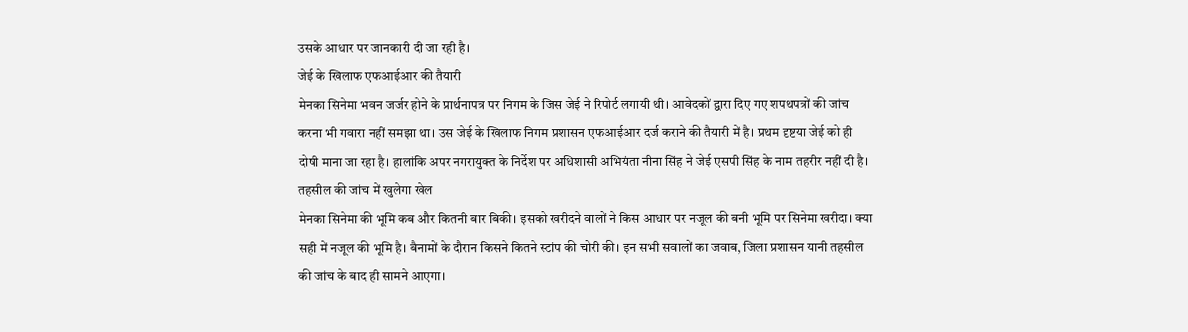उसके आधार पर जानकारी दी जा रही है।
जेई के खिलाफ एफआईआर की तैयारी
मेनका सिनेमा भवन जर्जर होने के प्रार्थनापत्र पर निगम के जिस जेई ने रिपोर्ट लगायी थी। आवेदकों द्वारा दिए गए शपथपत्रों की जांच करना भी गवारा नहीं समझा था। उस जेई के खिलाफ निगम प्रशासन एफआईआर दर्ज कराने की तैयारी में है। प्रथम दृष्टया जेई को ही दोषी माना जा रहा है। हालांकि अपर नगरायुक्त के निर्देश पर अधिशासी अभियंता नीना सिंह ने जेई एसपी सिंह के नाम तहरीर नहीं दी है।
तहसील की जांच में खुलेगा खेल
मेनका सिनेमा की भूमि कब और कितनी बार बिकी। इसको खरीदने वालों ने किस आधार पर नजूल की बनी भूमि पर सिनेमा खरीदा। क्या सही में नजूल की भूमि है। बैनामों के दौरान किसने कितने स्टांप की चोरी की। इन सभी सवालों का जवाब, जिला प्रशासन यानी तहसील की जांच के बाद ही सामने आएगा।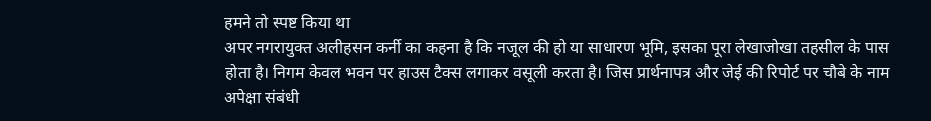हमने तो स्पष्ट किया था
अपर नगरायुक्त अलीहसन कर्नी का कहना है कि नजूल की हो या साधारण भूमि, इसका पूरा लेखाजोखा तहसील के पास होता है। निगम केवल भवन पर हाउस टैक्स लगाकर वसूली करता है। जिस प्रार्थनापत्र और जेई की रिपोर्ट पर चौबे के नाम अपेक्षा संबंधी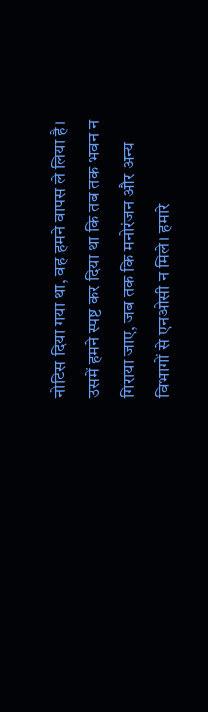नोटिस दिया गया था, वह हमने वापस ले लिया है। उसमें हमने स्पष्ट कर दिया था कि तब तक भवन न गिराया जाए, जब तक कि मनोरंजन और अन्य विभागों से एनओसी न मिले। हमारे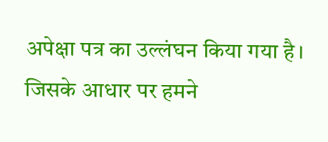अपेक्षा पत्र का उल्लंघन किया गया है। जिसके आधार पर हमने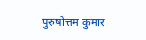पुरुषोत्तम कुमार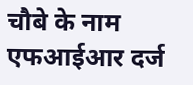चौबे के नाम एफआईआर दर्ज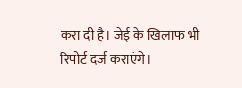करा दी है। जेई के खिलाफ भी रिपोर्ट दर्ज कराएंगे।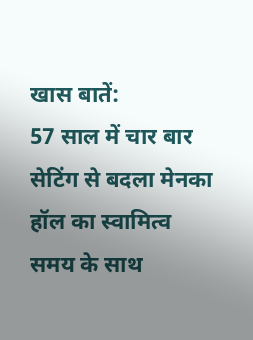खास बातें:
57 साल में चार बार सेटिंग से बदला मेनका हॉल का स्वामित्व
समय के साथ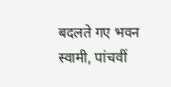बदलते गए भवन स्वामी, पांचवीं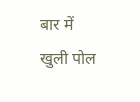बार में खुली पोल